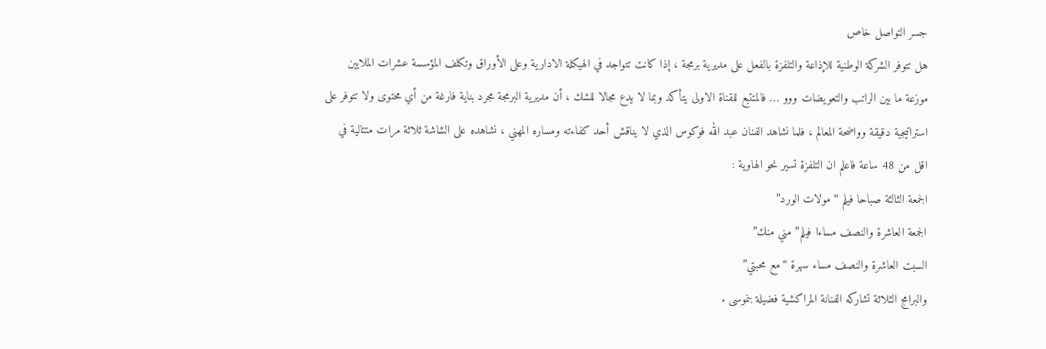جسر التواصل خاص
هل تتوفر الشركة الوطنية للإذاعة والتلفزة بالفعل على مديرية برمجة ، إذا كانت تتواجد في الهيكلة الادارية وعلى الأوراق وتكلف المؤسسة عشرات الملايين موزعة ما بين الراتب والتعويضات ووو … فالمتتبع للقناة الاولى يتأكد وبما لا يدع مجالا للشك ، أن مديرية البرمجة مجرد بناية فارغة من أي محتوى ولا تتوفر على استراتيجية دقيقة وواضحة المعالم ، فلما نشاهد الفنان عبد الله فوكوس الذي لا يناقش أحد كفاءته ومساره المهني ، نشاهده على الشاشة ثلاثة مرات متتالية في اقل من 48 ساعة فاعلم ان التلفزة تسير نحو الهاوية :
الجمعة الثالثة صباحا فيلم “مولات الورد”
الجمعة العاشرة والنصف مساءا فيلم” مني منك”
السبت العاشرة والنصف مساء سهرة “مع محبتي”
والبرامج الثلاثة تشاركه الفنانة المراكشية فضيلة بنموسى .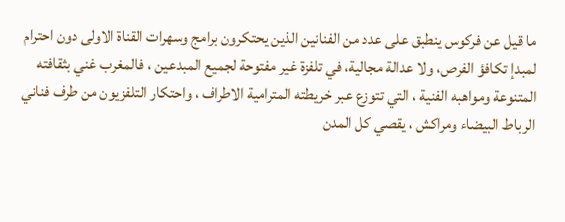ما قيل عن فركوس ينطبق على عدد من الفنانين الذين يحتكرون برامج وسهرات القناة الاولى دون احترام لمبدإ تكافؤ الفرص، ولا عدالة مجالية، في تلفزة غير مفتوحة لجميع المبدعين ، فالمغرب غني بثقافته المتنوعة ومواهبه الفنية ، التي تتوزع عبر خريطته المترامية الاطراف ، واحتكار التلفزيون من طرف فناني الرباط البيضاء ومراكش ، يقصي كل المدن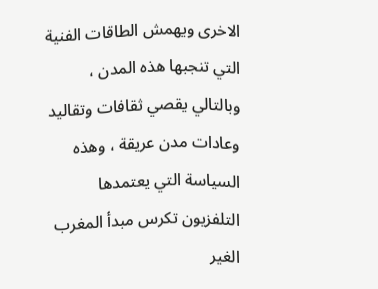الاخرى ويهمش الطاقات الفنية التي تنجبها هذه المدن ، وبالتالي يقصي ثقافات وتقاليد وعادات مدن عريقة ، وهذه السياسة التي يعتمدها التلفزيون تكرس مبدأ المغرب الغير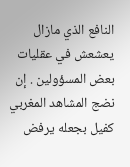النافع الذي مازال يعشعش في عقليات بعض المسؤولين . إن نضج المشاهد المغربي كفيل بجعله يرفض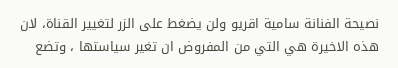نصيحة الفنانة سامية اقريو ولن يضغط على الزر لتغيير القناة، لان هذه الاخيرة هي التي من المفروض ان تغير سياستها ، وتضع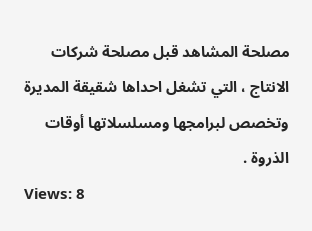مصلحة المشاهد قبل مصلحة شركات الانتاج ، التي تشغل احداها شقيقة المديرة وتخصص لبرامجها ومسلسلاتها أوقات الذروة .
Views: 8